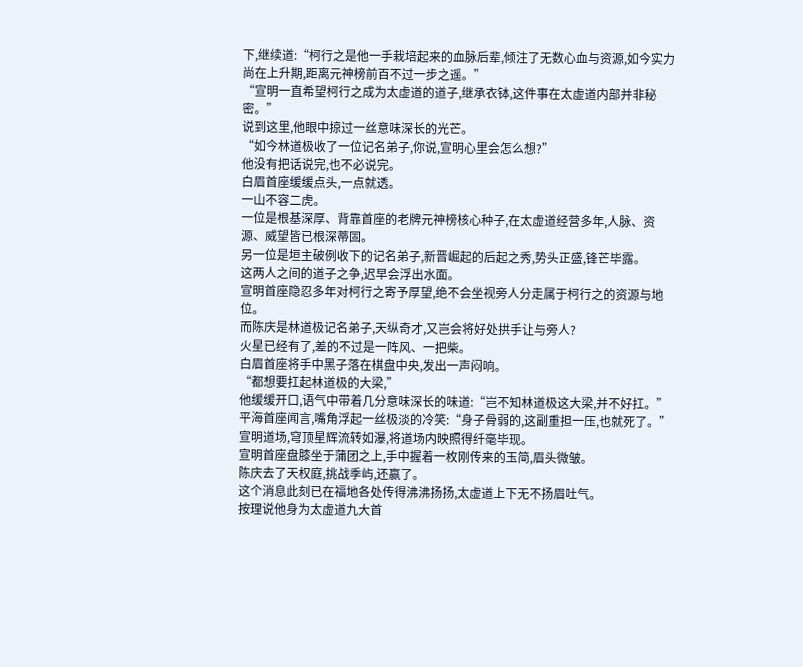下,继续道:“柯行之是他一手栽培起来的血脉后辈,倾注了无数心血与资源,如今实力尚在上升期,距离元神榜前百不过一步之遥。”
“宣明一直希望柯行之成为太虚道的道子,继承衣钵,这件事在太虚道内部并非秘密。”
说到这里,他眼中掠过一丝意味深长的光芒。
“如今林道极收了一位记名弟子,你说,宣明心里会怎么想?”
他没有把话说完,也不必说完。
白眉首座缓缓点头,一点就透。
一山不容二虎。
一位是根基深厚、背靠首座的老牌元神榜核心种子,在太虚道经营多年,人脉、资源、威望皆已根深蒂固。
另一位是垣主破例收下的记名弟子,新晋崛起的后起之秀,势头正盛,锋芒毕露。
这两人之间的道子之争,迟早会浮出水面。
宣明首座隐忍多年对柯行之寄予厚望,绝不会坐视旁人分走属于柯行之的资源与地位。
而陈庆是林道极记名弟子,天纵奇才,又岂会将好处拱手让与旁人?
火星已经有了,差的不过是一阵风、一把柴。
白眉首座将手中黑子落在棋盘中央,发出一声闷响。
“都想要扛起林道极的大梁,”
他缓缓开口,语气中带着几分意味深长的味道:“岂不知林道极这大梁,并不好扛。”
平海首座闻言,嘴角浮起一丝极淡的冷笑:“身子骨弱的,这副重担一压,也就死了。”
宣明道场,穹顶星辉流转如瀑,将道场内映照得纤毫毕现。
宣明首座盘膝坐于蒲团之上,手中握着一枚刚传来的玉简,眉头微皱。
陈庆去了天权庭,挑战季屿,还赢了。
这个消息此刻已在福地各处传得沸沸扬扬,太虚道上下无不扬眉吐气。
按理说他身为太虚道九大首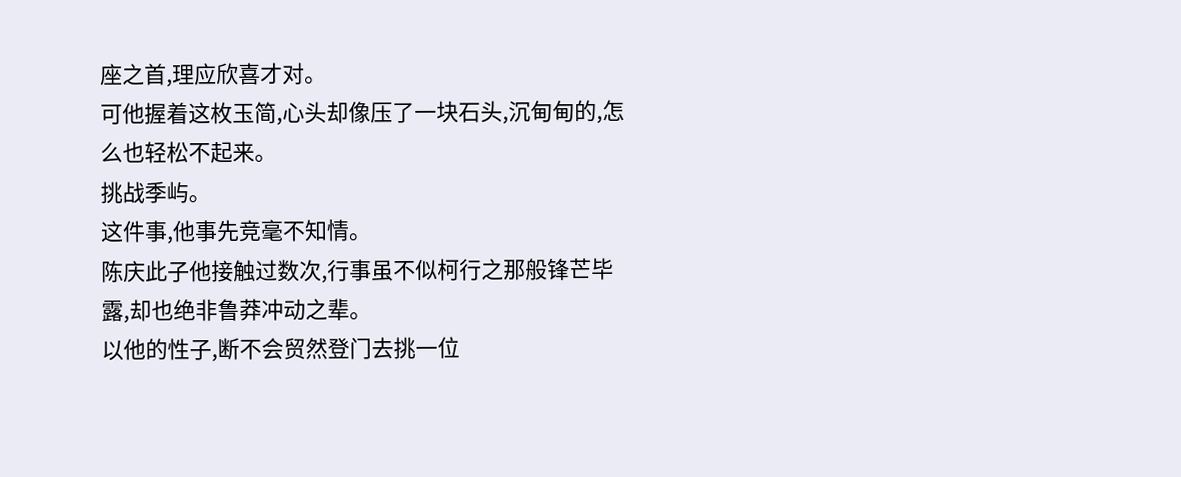座之首,理应欣喜才对。
可他握着这枚玉简,心头却像压了一块石头,沉甸甸的,怎么也轻松不起来。
挑战季屿。
这件事,他事先竞毫不知情。
陈庆此子他接触过数次,行事虽不似柯行之那般锋芒毕露,却也绝非鲁莽冲动之辈。
以他的性子,断不会贸然登门去挑一位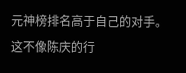元神榜排名高于自己的对手。
这不像陈庆的行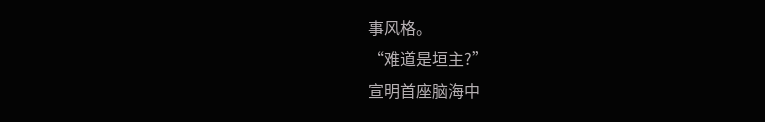事风格。
“难道是垣主?”
宣明首座脑海中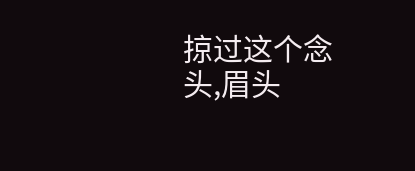掠过这个念头,眉头